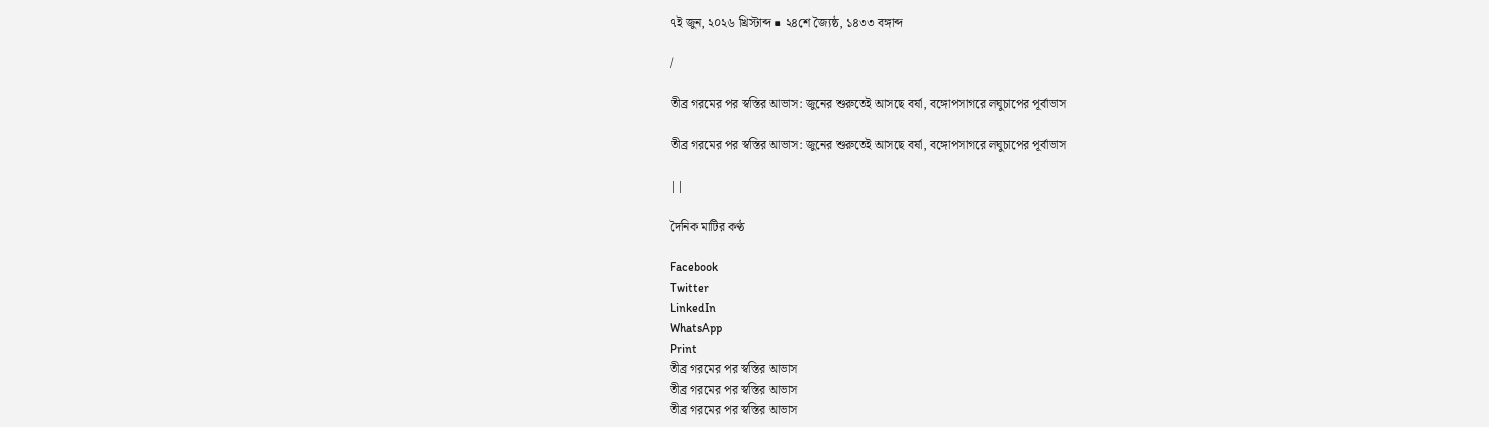৭ই জুন, ২০২৬ খ্রিস্টাব্দ ■ ২৪শে জ্যৈষ্ঠ, ১৪৩৩ বঙ্গাব্দ

/

তীব্র গরমের পর স্বস্তির আভাস: জুনের শুরুতেই আসছে বর্ষা, বঙ্গোপসাগরে লঘুচাপের পূর্বাভাস

তীব্র গরমের পর স্বস্তির আভাস: জুনের শুরুতেই আসছে বর্ষা, বঙ্গোপসাগরে লঘুচাপের পূর্বাভাস

||

দৈনিক মাটির কণ্ঠ

Facebook
Twitter
LinkedIn
WhatsApp
Print
তীব্র গরমের পর স্বস্তির আভাস
তীব্র গরমের পর স্বস্তির আভাস
তীব্র গরমের পর স্বস্তির আভাস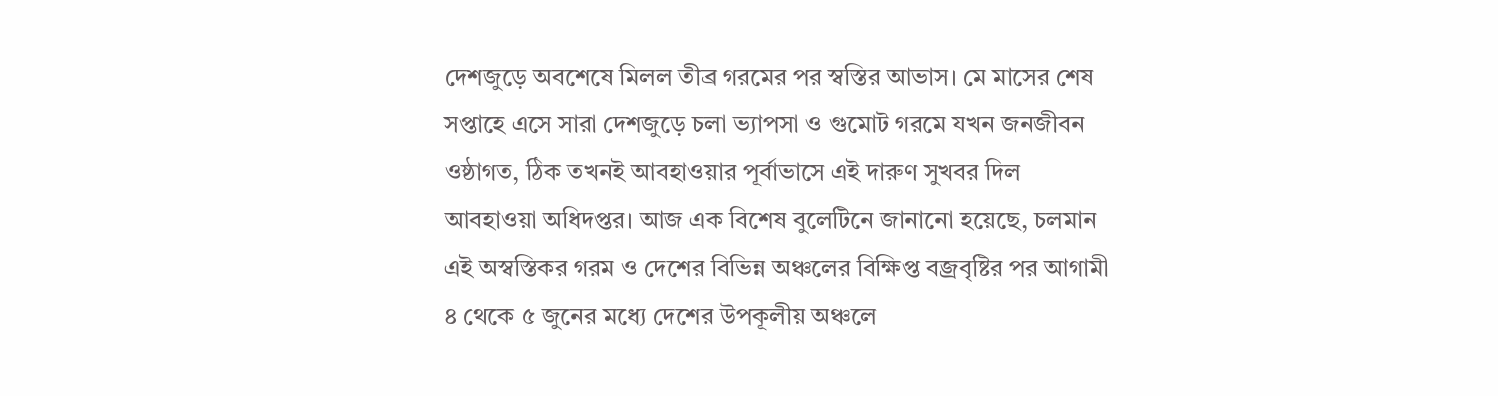দেশজুড়ে অবশেষে মিলল তীব্র গরমের পর স্বস্তির আভাস। মে মাসের শেষ সপ্তাহে এসে সারা দেশজুড়ে চলা ভ্যাপসা ও গুমোট গরমে যখন জনজীবন ওষ্ঠাগত, ঠিক তখনই আবহাওয়ার পূর্বাভাসে এই দারুণ সুখবর দিল আবহাওয়া অধিদপ্তর। আজ এক বিশেষ বুলেটিনে জানানো হয়েছে, চলমান এই অস্বস্তিকর গরম ও দেশের বিভিন্ন অঞ্চলের বিক্ষিপ্ত বজ্রবৃষ্টির পর আগামী ৪ থেকে ৫ জুনের মধ্যে দেশের উপকূলীয় অঞ্চলে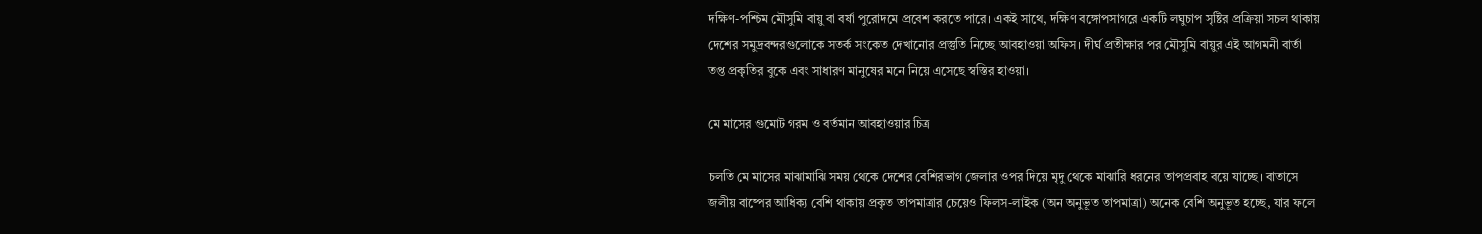দক্ষিণ-পশ্চিম মৌসুমি বায়ু বা বর্ষা পুরোদমে প্রবেশ করতে পারে। একই সাথে, দক্ষিণ বঙ্গোপসাগরে একটি লঘুচাপ সৃষ্টির প্রক্রিয়া সচল থাকায় দেশের সমুদ্রবন্দরগুলোকে সতর্ক সংকেত দেখানোর প্রস্তুতি নিচ্ছে আবহাওয়া অফিস। দীর্ঘ প্রতীক্ষার পর মৌসুমি বায়ুর এই আগমনী বার্তা তপ্ত প্রকৃতির বুকে এবং সাধারণ মানুষের মনে নিয়ে এসেছে স্বস্তির হাওয়া।

মে মাসের গুমোট গরম ও বর্তমান আবহাওয়ার চিত্র

চলতি মে মাসের মাঝামাঝি সময় থেকে দেশের বেশিরভাগ জেলার ওপর দিয়ে মৃদু থেকে মাঝারি ধরনের তাপপ্রবাহ বয়ে যাচ্ছে। বাতাসে জলীয় বাষ্পের আধিক্য বেশি থাকায় প্রকৃত তাপমাত্রার চেয়েও ফিলস-লাইক (অন অনুভূত তাপমাত্রা) অনেক বেশি অনুভূত হচ্ছে, যার ফলে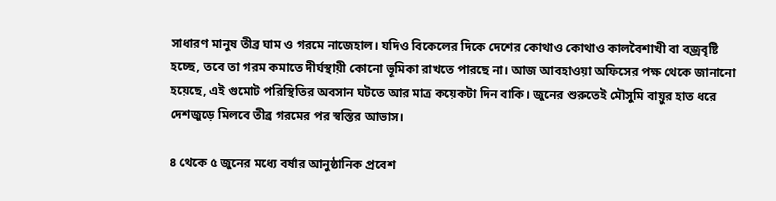সাধারণ মানুষ তীব্র ঘাম ও গরমে নাজেহাল। যদিও বিকেলের দিকে দেশের কোথাও কোথাও কালবৈশাখী বা বজ্রবৃষ্টি হচ্ছে, তবে তা গরম কমাতে দীর্ঘস্থায়ী কোনো ভূমিকা রাখতে পারছে না। আজ আবহাওয়া অফিসের পক্ষ থেকে জানানো হয়েছে, এই গুমোট পরিস্থিতির অবসান ঘটতে আর মাত্র কয়েকটা দিন বাকি। জুনের শুরুতেই মৌসুমি বায়ুর হাত ধরে দেশজুড়ে মিলবে তীব্র গরমের পর স্বস্তির আভাস।

৪ থেকে ৫ জুনের মধ্যে বর্ষার আনুষ্ঠানিক প্রবেশ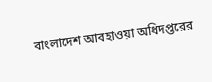বাংলাদেশ আবহাওয়া অধিদপ্তরের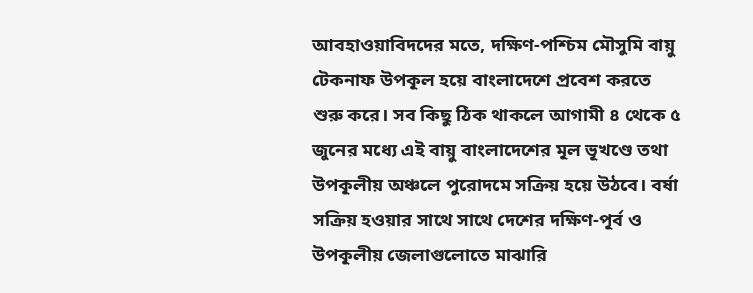আবহাওয়াবিদদের মতে, দক্ষিণ-পশ্চিম মৌসুমি বায়ু টেকনাফ উপকূল হয়ে বাংলাদেশে প্রবেশ করতে শুরু করে। সব কিছু ঠিক থাকলে আগামী ৪ থেকে ৫ জুনের মধ্যে এই বায়ু বাংলাদেশের মূল ভূখণ্ডে তথা উপকূলীয় অঞ্চলে পুরোদমে সক্রিয় হয়ে উঠবে। বর্ষা সক্রিয় হওয়ার সাথে সাথে দেশের দক্ষিণ-পূর্ব ও উপকূলীয় জেলাগুলোতে মাঝারি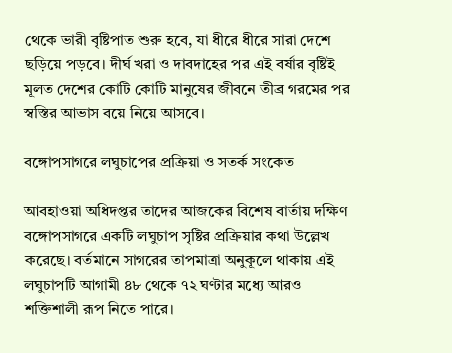থেকে ভারী বৃষ্টিপাত শুরু হবে, যা ধীরে ধীরে সারা দেশে ছড়িয়ে পড়বে। দীর্ঘ খরা ও দাবদাহের পর এই বর্ষার বৃষ্টিই মূলত দেশের কোটি কোটি মানুষের জীবনে তীব্র গরমের পর স্বস্তির আভাস বয়ে নিয়ে আসবে।

বঙ্গোপসাগরে লঘুচাপের প্রক্রিয়া ও সতর্ক সংকেত

আবহাওয়া অধিদপ্তর তাদের আজকের বিশেষ বার্তায় দক্ষিণ বঙ্গোপসাগরে একটি লঘুচাপ সৃষ্টির প্রক্রিয়ার কথা উল্লেখ করেছে। বর্তমানে সাগরের তাপমাত্রা অনুকূলে থাকায় এই লঘুচাপটি আগামী ৪৮ থেকে ৭২ ঘণ্টার মধ্যে আরও শক্তিশালী রূপ নিতে পারে।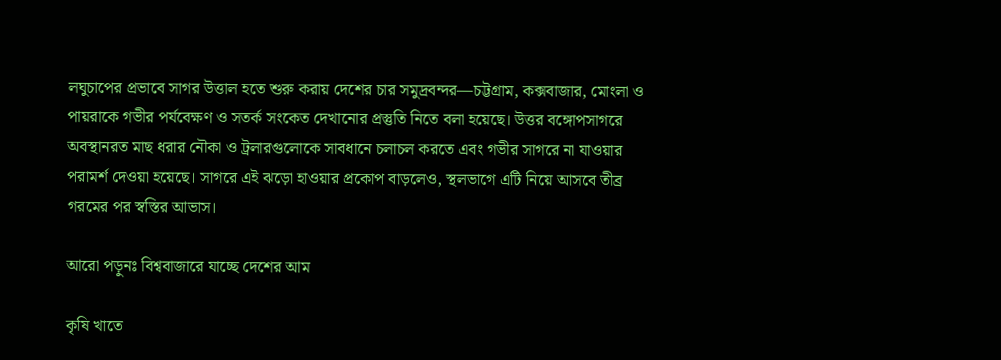লঘুচাপের প্রভাবে সাগর উত্তাল হতে শুরু করায় দেশের চার সমুদ্রবন্দর—চট্টগ্রাম, কক্সবাজার, মোংলা ও পায়রাকে গভীর পর্যবেক্ষণ ও সতর্ক সংকেত দেখানোর প্রস্তুতি নিতে বলা হয়েছে। উত্তর বঙ্গোপসাগরে অবস্থানরত মাছ ধরার নৌকা ও ট্রলারগুলোকে সাবধানে চলাচল করতে এবং গভীর সাগরে না যাওয়ার পরামর্শ দেওয়া হয়েছে। সাগরে এই ঝড়ো হাওয়ার প্রকোপ বাড়লেও, স্থলভাগে এটি নিয়ে আসবে তীব্র গরমের পর স্বস্তির আভাস।

আরো পড়ুনঃ বিশ্ববাজারে যাচ্ছে দেশের আম

কৃষি খাতে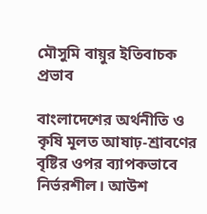মৌসুমি বায়ুর ইতিবাচক প্রভাব

বাংলাদেশের অর্থনীতি ও কৃষি মূলত আষাঢ়-শ্রাবণের বৃষ্টির ওপর ব্যাপকভাবে নির্ভরশীল। আউশ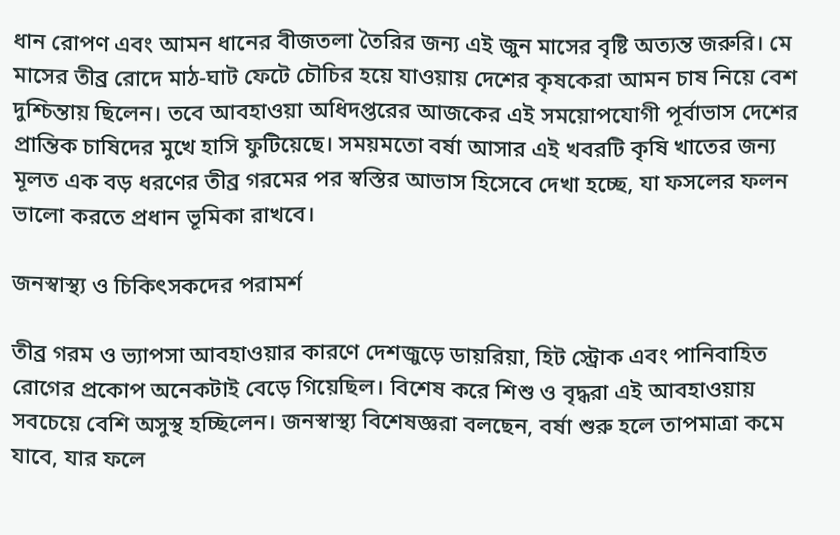ধান রোপণ এবং আমন ধানের বীজতলা তৈরির জন্য এই জুন মাসের বৃষ্টি অত্যন্ত জরুরি। মে মাসের তীব্র রোদে মাঠ-ঘাট ফেটে চৌচির হয়ে যাওয়ায় দেশের কৃষকেরা আমন চাষ নিয়ে বেশ দুশ্চিন্তায় ছিলেন। তবে আবহাওয়া অধিদপ্তরের আজকের এই সময়োপযোগী পূর্বাভাস দেশের প্রান্তিক চাষিদের মুখে হাসি ফুটিয়েছে। সময়মতো বর্ষা আসার এই খবরটি কৃষি খাতের জন্য মূলত এক বড় ধরণের তীব্র গরমের পর স্বস্তির আভাস হিসেবে দেখা হচ্ছে, যা ফসলের ফলন ভালো করতে প্রধান ভূমিকা রাখবে।

জনস্বাস্থ্য ও চিকিৎসকদের পরামর্শ

তীব্র গরম ও ভ্যাপসা আবহাওয়ার কারণে দেশজুড়ে ডায়রিয়া, হিট স্ট্রোক এবং পানিবাহিত রোগের প্রকোপ অনেকটাই বেড়ে গিয়েছিল। বিশেষ করে শিশু ও বৃদ্ধরা এই আবহাওয়ায় সবচেয়ে বেশি অসুস্থ হচ্ছিলেন। জনস্বাস্থ্য বিশেষজ্ঞরা বলছেন, বর্ষা শুরু হলে তাপমাত্রা কমে যাবে, যার ফলে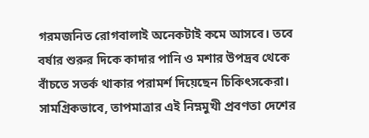গরমজনিত রোগবালাই অনেকটাই কমে আসবে। তবে বর্ষার শুরুর দিকে কাদার পানি ও মশার উপদ্রব থেকে বাঁচতে সতর্ক থাকার পরামর্শ দিয়েছেন চিকিৎসকেরা। সামগ্রিকভাবে, তাপমাত্রার এই নিম্নমুখী প্রবণতা দেশের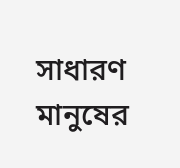সাধারণ মানুষের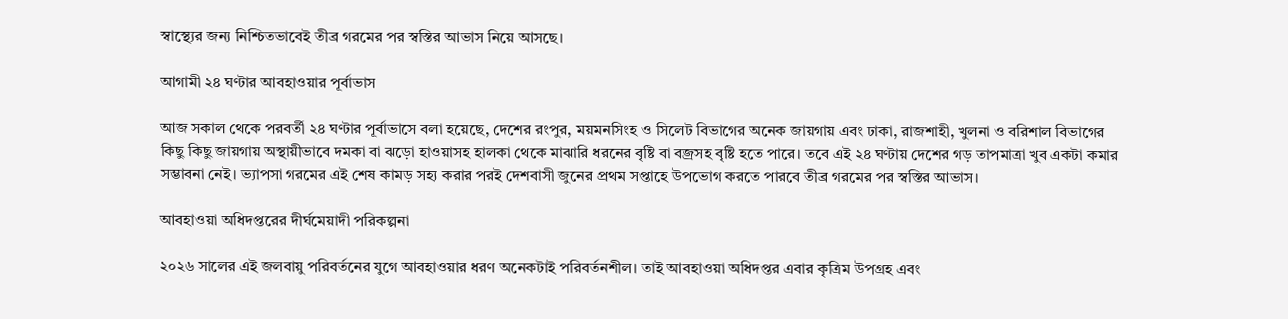স্বাস্থ্যের জন্য নিশ্চিতভাবেই তীব্র গরমের পর স্বস্তির আভাস নিয়ে আসছে।

আগামী ২৪ ঘণ্টার আবহাওয়ার পূর্বাভাস

আজ সকাল থেকে পরবর্তী ২৪ ঘণ্টার পূর্বাভাসে বলা হয়েছে, দেশের রংপুর, ময়মনসিংহ ও সিলেট বিভাগের অনেক জায়গায় এবং ঢাকা, রাজশাহী, খুলনা ও বরিশাল বিভাগের কিছু কিছু জায়গায় অস্থায়ীভাবে দমকা বা ঝড়ো হাওয়াসহ হালকা থেকে মাঝারি ধরনের বৃষ্টি বা বজ্রসহ বৃষ্টি হতে পারে। তবে এই ২৪ ঘণ্টায় দেশের গড় তাপমাত্রা খুব একটা কমার সম্ভাবনা নেই। ভ্যাপসা গরমের এই শেষ কামড় সহ্য করার পরই দেশবাসী জুনের প্রথম সপ্তাহে উপভোগ করতে পারবে তীব্র গরমের পর স্বস্তির আভাস।

আবহাওয়া অধিদপ্তরের দীর্ঘমেয়াদী পরিকল্পনা

২০২৬ সালের এই জলবায়ু পরিবর্তনের যুগে আবহাওয়ার ধরণ অনেকটাই পরিবর্তনশীল। তাই আবহাওয়া অধিদপ্তর এবার কৃত্রিম উপগ্রহ এবং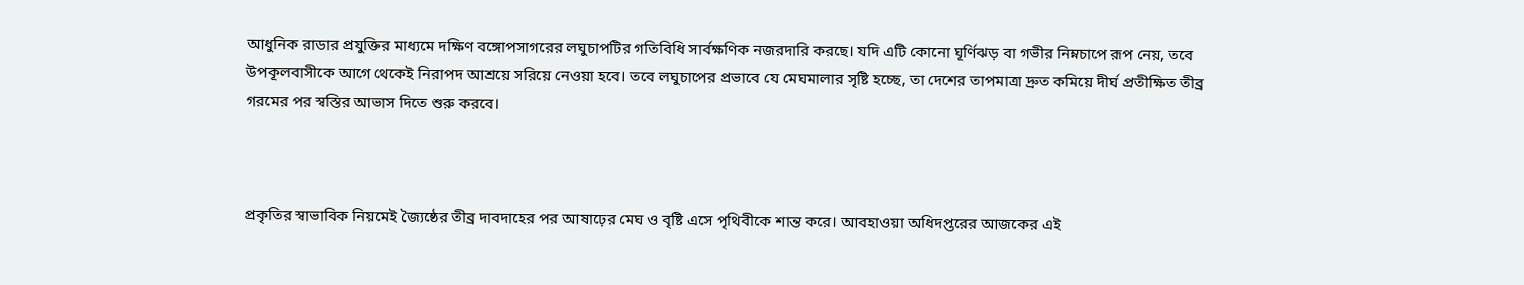আধুনিক রাডার প্রযুক্তির মাধ্যমে দক্ষিণ বঙ্গোপসাগরের লঘুচাপটির গতিবিধি সার্বক্ষণিক নজরদারি করছে। যদি এটি কোনো ঘূর্ণিঝড় বা গভীর নিম্নচাপে রূপ নেয়, তবে উপকূলবাসীকে আগে থেকেই নিরাপদ আশ্রয়ে সরিয়ে নেওয়া হবে। তবে লঘুচাপের প্রভাবে যে মেঘমালার সৃষ্টি হচ্ছে, তা দেশের তাপমাত্রা দ্রুত কমিয়ে দীর্ঘ প্রতীক্ষিত তীব্র গরমের পর স্বস্তির আভাস দিতে শুরু করবে।



প্রকৃতির স্বাভাবিক নিয়মেই জ্যৈষ্ঠের তীব্র দাবদাহের পর আষাঢ়ের মেঘ ও বৃষ্টি এসে পৃথিবীকে শান্ত করে। আবহাওয়া অধিদপ্তরের আজকের এই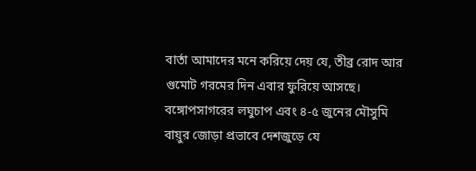বার্তা আমাদের মনে করিয়ে দেয় যে, তীব্র রোদ আর গুমোট গরমের দিন এবার ফুরিয়ে আসছে। বঙ্গোপসাগরের লঘুচাপ এবং ৪-৫ জুনের মৌসুমি বায়ুর জোড়া প্রভাবে দেশজুড়ে যে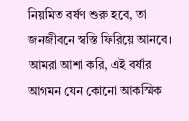নিয়মিত বর্ষণ শুরু হবে, তা জনজীবনে স্বস্তি ফিরিয়ে আনবে। আমরা আশা করি, এই বর্ষার আগমন যেন কোনো আকস্মিক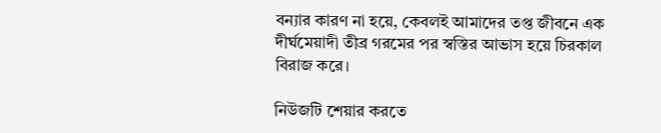বন্যার কারণ না হয়ে, কেবলই আমাদের তপ্ত জীবনে এক দীর্ঘমেয়াদী তীব্র গরমের পর স্বস্তির আভাস হয়ে চিরকাল বিরাজ করে।

নিউজটি ‍শেয়ার করতে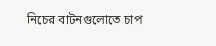নিচের বাটনগুলোতে চাপ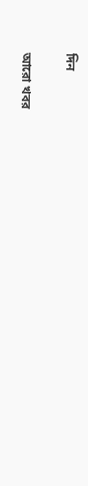দিন

আরো খবর